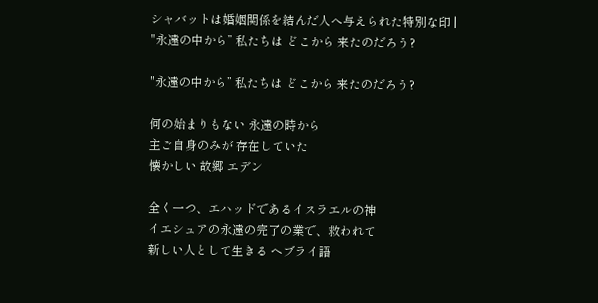シャバットは婚姻関係を結んだ人へ与えられた特別な印 | "永遠の中から” 私たちは どこから 来たのだろう?

"永遠の中から” 私たちは どこから 来たのだろう?

何の始まりもない 永遠の時から
主ご自身のみが 存在していた
懐かしい 故郷 エデン

全く一つ、エハッドであるイスラエルの神
イエシュアの永遠の完了の業で、救われて
新しい人として生きる ヘブライ語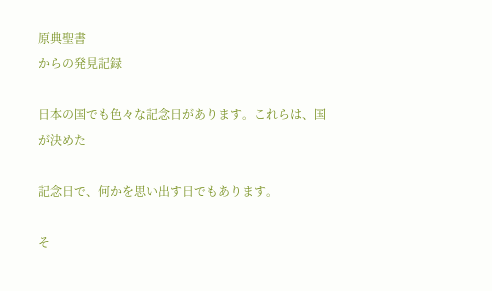原典聖書
からの発見記録

日本の国でも色々な記念日があります。これらは、国が決めた

記念日で、何かを思い出す日でもあります。

そ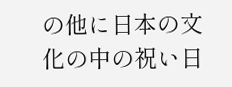の他に日本の文化の中の祝い日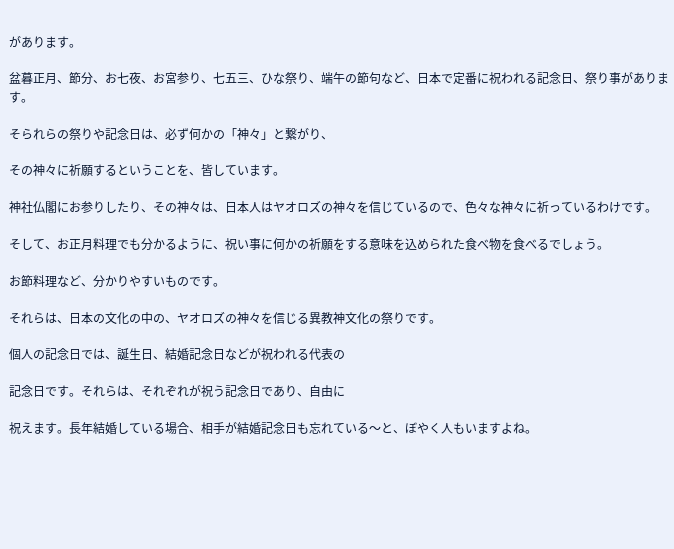があります。

盆暮正月、節分、お七夜、お宮参り、七五三、ひな祭り、端午の節句など、日本で定番に祝われる記念日、祭り事があります。

そられらの祭りや記念日は、必ず何かの「神々」と繋がり、

その神々に祈願するということを、皆しています。

神社仏閣にお参りしたり、その神々は、日本人はヤオロズの神々を信じているので、色々な神々に祈っているわけです。

そして、お正月料理でも分かるように、祝い事に何かの祈願をする意味を込められた食べ物を食べるでしょう。

お節料理など、分かりやすいものです。

それらは、日本の文化の中の、ヤオロズの神々を信じる異教神文化の祭りです。

個人の記念日では、誕生日、結婚記念日などが祝われる代表の

記念日です。それらは、それぞれが祝う記念日であり、自由に

祝えます。長年結婚している場合、相手が結婚記念日も忘れている〜と、ぼやく人もいますよね。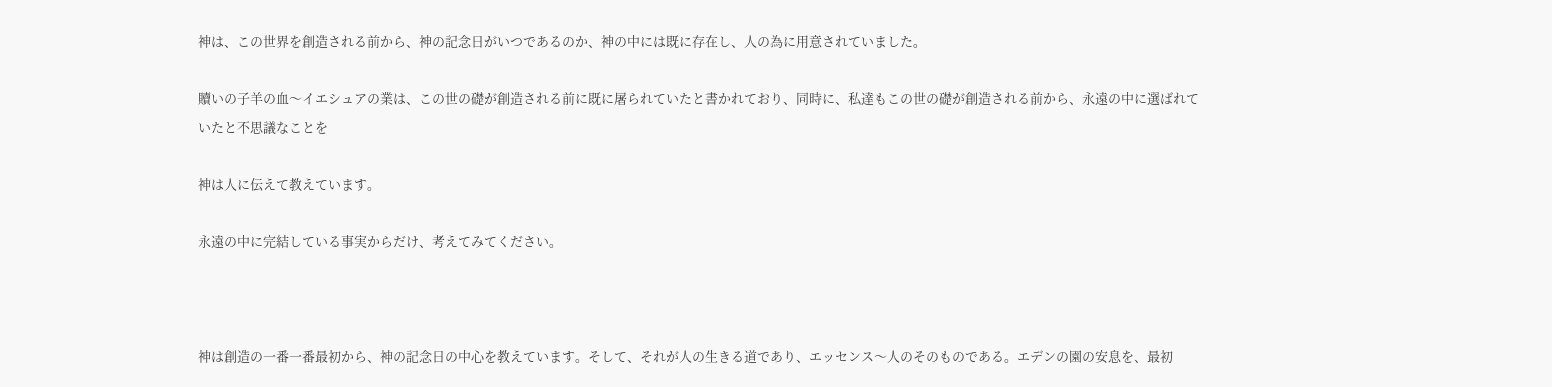神は、この世界を創造される前から、神の記念日がいつであるのか、神の中には既に存在し、人の為に用意されていました。

贖いの子羊の血〜イエシュアの業は、この世の礎が創造される前に既に屠られていたと書かれており、同時に、私達もこの世の礎が創造される前から、永遠の中に選ばれていたと不思議なことを

神は人に伝えて教えています。

永遠の中に完結している事実からだけ、考えてみてください。



神は創造の一番一番最初から、神の記念日の中心を教えています。そして、それが人の生きる道であり、エッセンス〜人のそのものである。エデンの園の安息を、最初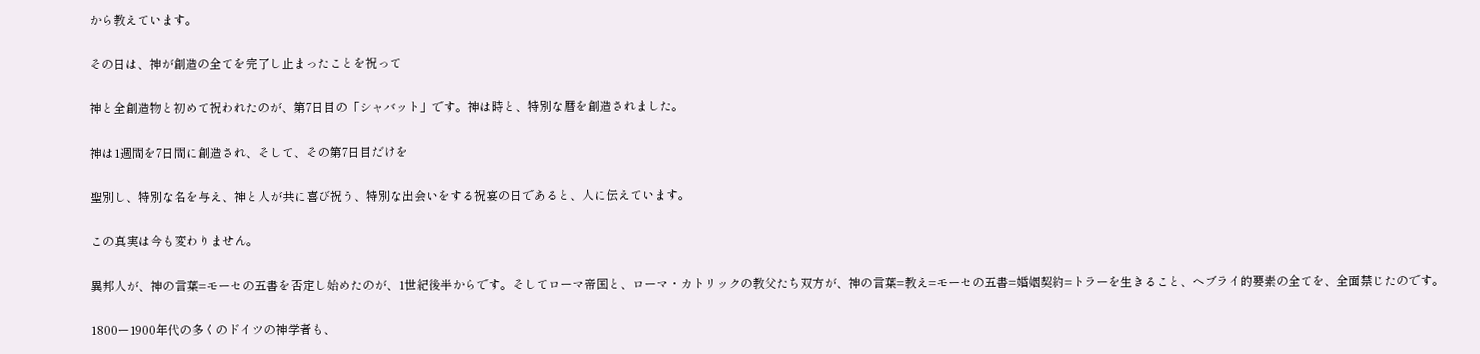から教えています。

その日は、神が創造の全てを完了し止まったことを祝って

神と全創造物と初めて祝われたのが、第7日目の「シャバット」です。神は時と、特別な暦を創造されました。

神は1週間を7日間に創造され、そして、その第7日目だけを

聖別し、特別な名を与え、神と人が共に喜び祝う、特別な出会いをする祝宴の日であると、人に伝えています。

この真実は今も変わりません。

異邦人が、神の言葉=モーセの五書を否定し始めたのが、1世紀後半からです。そしてローマ帝国と、ローマ・カトリックの教父たち双方が、神の言葉=教え=モーセの五書=婚姻契約=トラーを生きること、ヘブライ的要素の全てを、全面禁じたのです。

1800ー1900年代の多くのドイツの神学者も、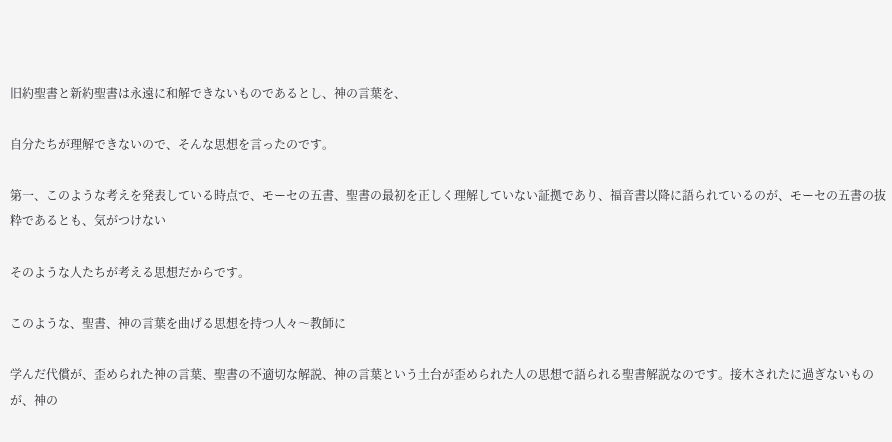旧約聖書と新約聖書は永遠に和解できないものであるとし、神の言葉を、

自分たちが理解できないので、そんな思想を言ったのです。

第一、このような考えを発表している時点で、モーセの五書、聖書の最初を正しく理解していない証拠であり、福音書以降に語られているのが、モーセの五書の抜粋であるとも、気がつけない

そのような人たちが考える思想だからです。

このような、聖書、神の言葉を曲げる思想を持つ人々〜教師に

学んだ代償が、歪められた神の言葉、聖書の不適切な解説、神の言葉という土台が歪められた人の思想で語られる聖書解説なのです。接木されたに過ぎないものが、神の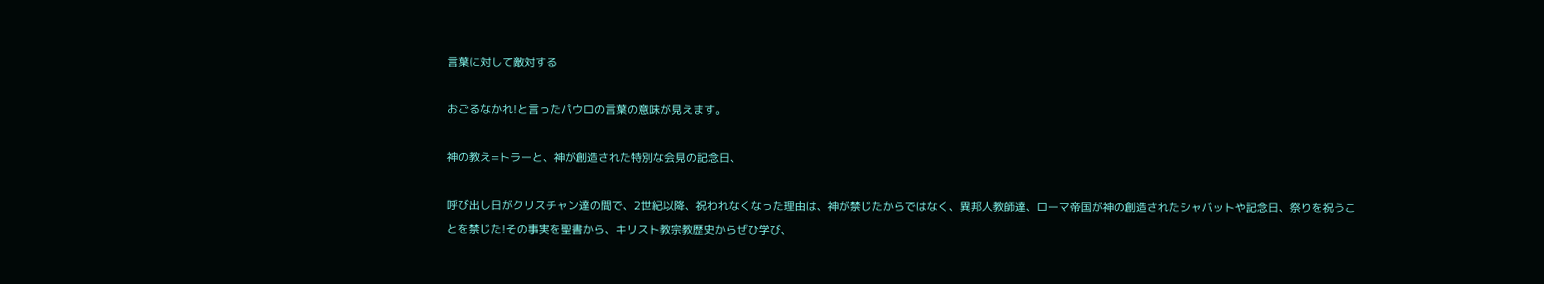言葉に対して敵対する

おごるなかれ!と言ったパウロの言葉の意味が見えます。

神の教え=トラーと、神が創造された特別な会見の記念日、

呼び出し日がクリスチャン達の間で、2世紀以降、祝われなくなった理由は、神が禁じたからではなく、異邦人教師達、ローマ帝国が神の創造されたシャバットや記念日、祭りを祝うことを禁じた!その事実を聖書から、キリスト教宗教歴史からぜひ学び、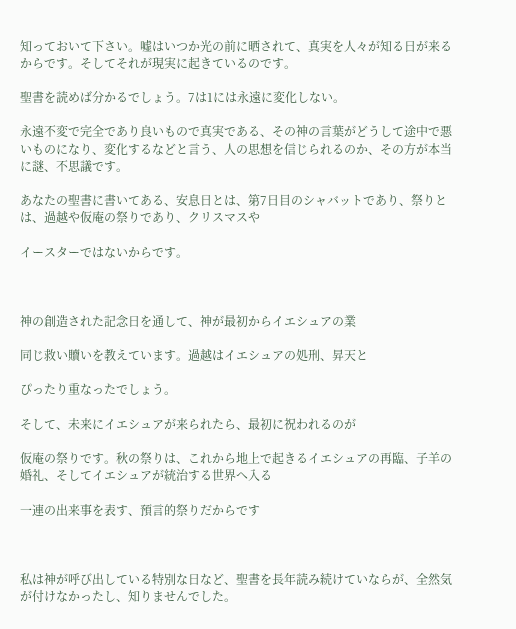知っておいて下さい。嘘はいつか光の前に晒されて、真実を人々が知る日が来るからです。そしてそれが現実に起きているのです。

聖書を読めば分かるでしょう。7は1には永遠に変化しない。

永遠不変で完全であり良いもので真実である、その神の言葉がどうして途中で悪いものになり、変化するなどと言う、人の思想を信じられるのか、その方が本当に謎、不思議です。

あなたの聖書に書いてある、安息日とは、第7日目のシャバットであり、祭りとは、過越や仮庵の祭りであり、クリスマスや

イースターではないからです。



神の創造された記念日を通して、神が最初からイエシュアの業

同じ救い贖いを教えています。過越はイエシュアの処刑、昇天と

ぴったり重なったでしょう。

そして、未来にイエシュアが来られたら、最初に祝われるのが

仮庵の祭りです。秋の祭りは、これから地上で起きるイエシュアの再臨、子羊の婚礼、そしてイエシュアが統治する世界へ入る

一連の出来事を表す、預言的祭りだからです



私は神が呼び出している特別な日など、聖書を長年読み続けていならが、全然気が付けなかったし、知りませんでした。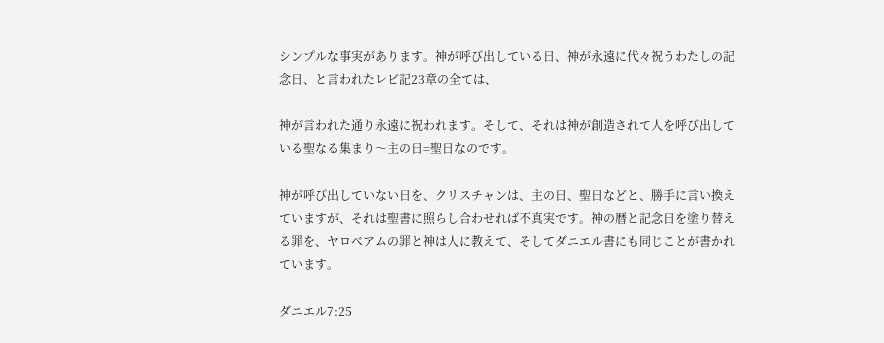シンプルな事実があります。神が呼び出している日、神が永遠に代々祝うわたしの記念日、と言われたレビ記23章の全ては、

神が言われた通り永遠に祝われます。そして、それは神が創造されて人を呼び出している聖なる集まり〜主の日=聖日なのです。

神が呼び出していない日を、クリスチャンは、主の日、聖日などと、勝手に言い換えていますが、それは聖書に照らし合わせれば不真実です。神の暦と記念日を塗り替える罪を、ヤロべアムの罪と神は人に教えて、そしてダニエル書にも同じことが書かれています。

ダニエル7:25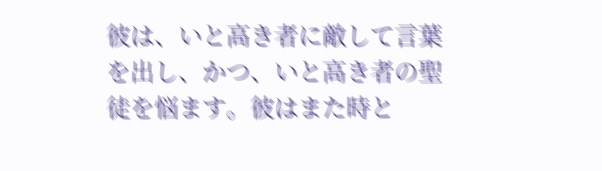彼は、いと高き者に敵して言葉を出し、かつ、いと高き者の聖徒を悩ます。彼はまた時と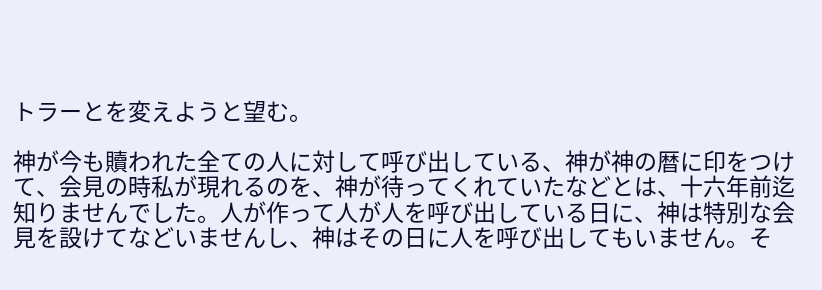トラーとを変えようと望む。

神が今も贖われた全ての人に対して呼び出している、神が神の暦に印をつけて、会見の時私が現れるのを、神が待ってくれていたなどとは、十六年前迄知りませんでした。人が作って人が人を呼び出している日に、神は特別な会見を設けてなどいませんし、神はその日に人を呼び出してもいません。そ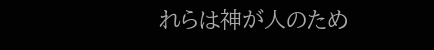れらは神が人のため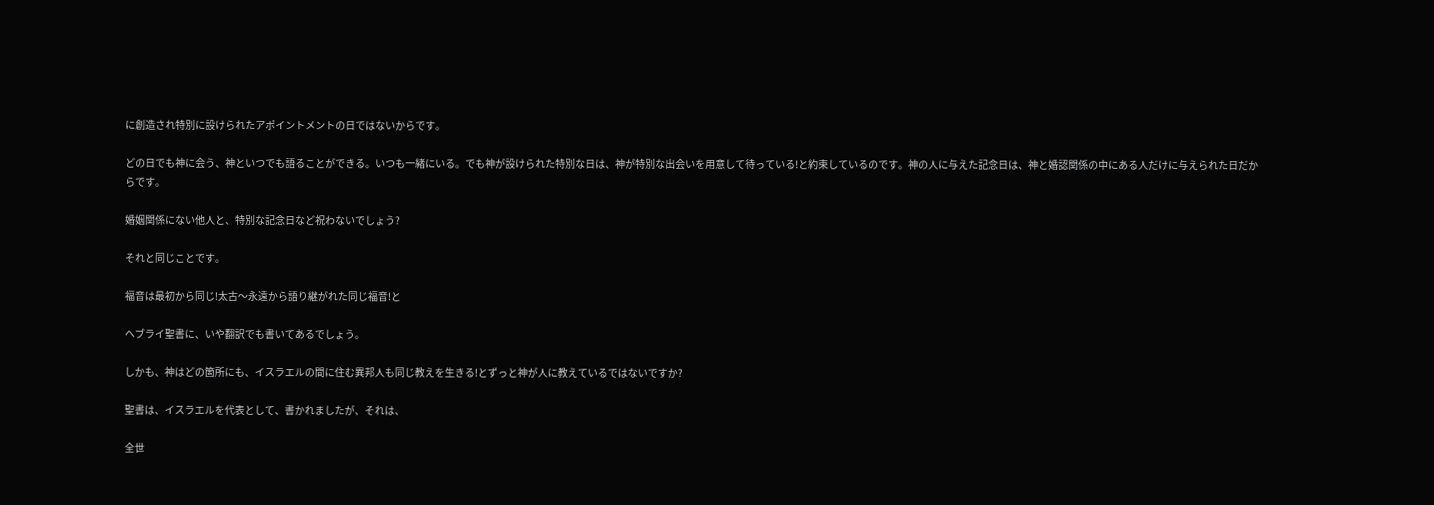に創造され特別に設けられたアポイントメントの日ではないからです。

どの日でも神に会う、神といつでも語ることができる。いつも一緒にいる。でも神が設けられた特別な日は、神が特別な出会いを用意して待っている!と約束しているのです。神の人に与えた記念日は、神と婚認関係の中にある人だけに与えられた日だからです。

婚姻関係にない他人と、特別な記念日など祝わないでしょう?

それと同じことです。

福音は最初から同じ!太古〜永遠から語り継がれた同じ福音!と

ヘブライ聖書に、いや翻訳でも書いてあるでしょう。

しかも、神はどの箇所にも、イスラエルの間に住む異邦人も同じ教えを生きる!とずっと神が人に教えているではないですか?

聖書は、イスラエルを代表として、書かれましたが、それは、

全世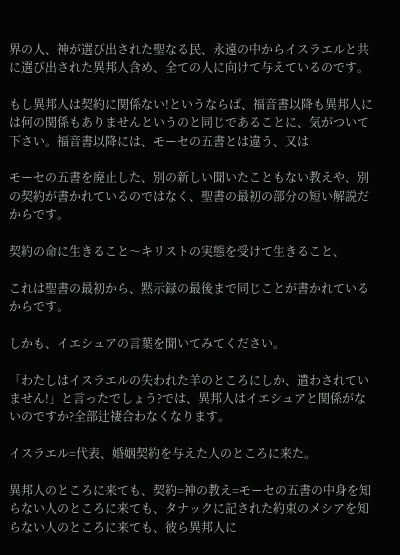界の人、神が選び出された聖なる民、永遠の中からイスラエルと共に選び出された異邦人含め、全ての人に向けて与えているのです。

もし異邦人は契約に関係ない!というならば、福音書以降も異邦人には何の関係もありませんというのと同じであることに、気がついて下さい。福音書以降には、モーセの五書とは違う、又は

モーセの五書を廃止した、別の新しい聞いたこともない教えや、別の契約が書かれているのではなく、聖書の最初の部分の短い解説だからです。

契約の命に生きること〜キリストの実態を受けて生きること、

これは聖書の最初から、黙示録の最後まで同じことが書かれているからです。

しかも、イエシュアの言葉を聞いてみてください。

「わたしはイスラエルの失われた羊のところにしか、遣わされていません!」と言ったでしょう?では、異邦人はイエシュアと関係がないのですか?全部辻褄合わなくなります。

イスラエル=代表、婚姻契約を与えた人のところに来た。

異邦人のところに来ても、契約=神の教え=モーセの五書の中身を知らない人のところに来ても、タナックに記された約束のメシアを知らない人のところに来ても、彼ら異邦人に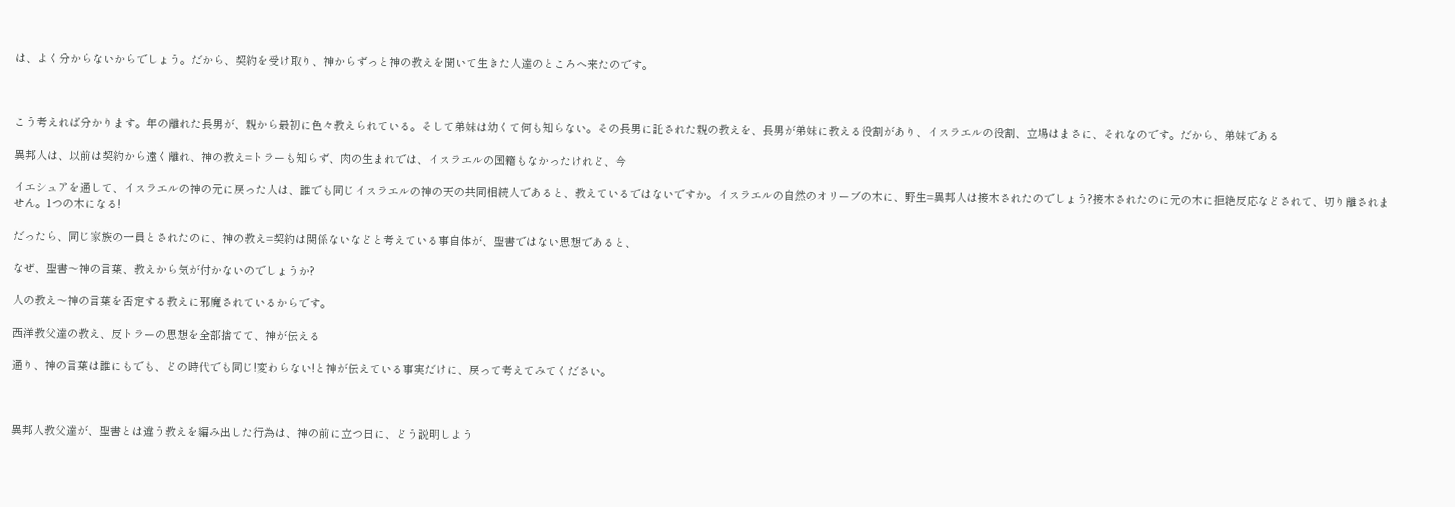は、よく分からないからでしょう。だから、契約を受け取り、神からずっと神の教えを聞いて生きた人達のところへ来たのです。



こう考えれば分かります。年の離れた長男が、親から最初に色々教えられている。そして弟妹は幼くて何も知らない。その長男に託された親の教えを、長男が弟妹に教える役割があり、イスラエルの役割、立場はまさに、それなのです。だから、弟妹である

異邦人は、以前は契約から遠く離れ、神の教え=トラーも知らず、肉の生まれでは、イスラエルの国籍もなかったけれど、今

イエシュアを通して、イスラエルの神の元に戻った人は、誰でも同じイスラエルの神の天の共同相続人であると、教えているではないですか。イスラエルの自然のオリーブの木に、野生=異邦人は接木されたのでしょう?接木されたのに元の木に拒絶反応などされて、切り離されません。1つの木になる!

だったら、同じ家族の一員とされたのに、神の教え=契約は関係ないなどと考えている事自体が、聖書ではない思想であると、

なぜ、聖書〜神の言葉、教えから気が付かないのでしょうか?

人の教え〜神の言葉を否定する教えに邪魔されているからです。

西洋教父達の教え、反トラーの思想を全部捨てて、神が伝える

通り、神の言葉は誰にもでも、どの時代でも同じ!変わらない!と神が伝えている事実だけに、戻って考えてみてください。



異邦人教父達が、聖書とは違う教えを編み出した行為は、神の前に立つ日に、どう説明しよう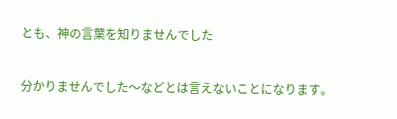とも、神の言葉を知りませんでした

分かりませんでした〜などとは言えないことになります。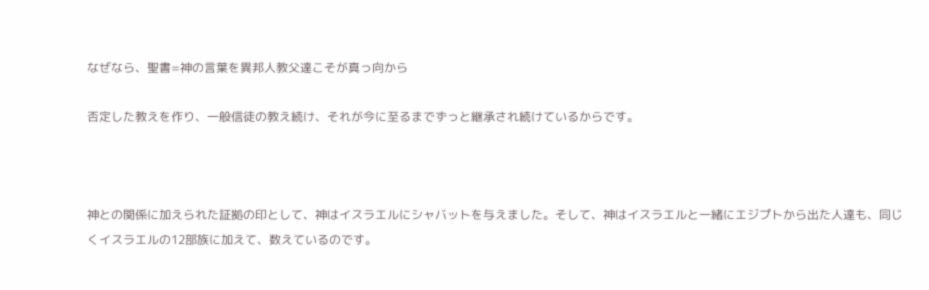なぜなら、聖書=神の言葉を異邦人教父達こそが真っ向から

否定した教えを作り、一般信徒の教え続け、それが今に至るまでずっと継承され続けているからです。



神との関係に加えられた証拠の印として、神はイスラエルにシャバットを与えました。そして、神はイスラエルと一緒にエジプトから出た人達も、同じくイスラエルの12部族に加えて、数えているのです。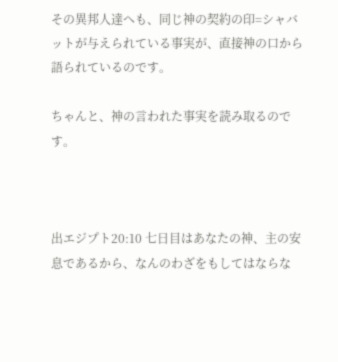その異邦人達へも、同じ神の契約の印=シャバットが与えられている事実が、直接神の口から語られているのです。

ちゃんと、神の言われた事実を読み取るのです。



出エジプト20:10 七日目はあなたの神、主の安息であるから、なんのわざをもしてはならな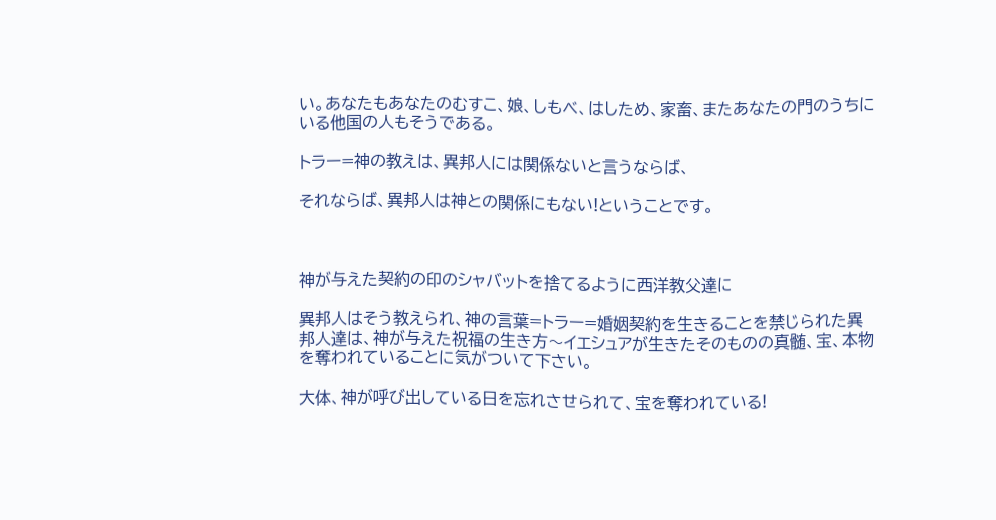い。あなたもあなたのむすこ、娘、しもべ、はしため、家畜、またあなたの門のうちにいる他国の人もそうである。

トラー=神の教えは、異邦人には関係ないと言うならば、

それならば、異邦人は神との関係にもない!ということです。



神が与えた契約の印のシャバットを捨てるように西洋教父達に

異邦人はそう教えられ、神の言葉=トラー=婚姻契約を生きることを禁じられた異邦人達は、神が与えた祝福の生き方〜イエシュアが生きたそのものの真髄、宝、本物を奪われていることに気がついて下さい。

大体、神が呼び出している日を忘れさせられて、宝を奪われている!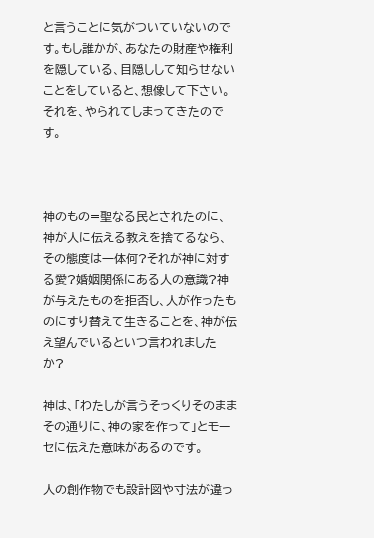と言うことに気がついていないのです。もし誰かが、あなたの財産や権利を隠している、目隠しして知らせないことをしていると、想像して下さい。それを、やられてしまってきたのです。



神のもの=聖なる民とされたのに、神が人に伝える教えを捨てるなら、その態度は一体何?それが神に対する愛?婚姻関係にある人の意識?神が与えたものを拒否し、人が作ったものにすり替えて生きることを、神が伝え望んでいるといつ言われましたか?

神は、「わたしが言うそっくりそのままその通りに、神の家を作って」とモーセに伝えた意味があるのです。

人の創作物でも設計図や寸法が違っ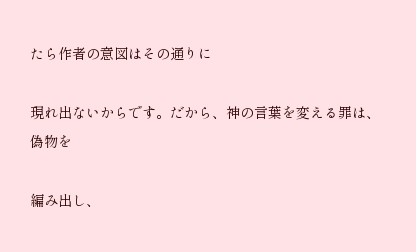たら作者の意図はその通りに

現れ出ないからです。だから、神の言葉を変える罪は、偽物を

編み出し、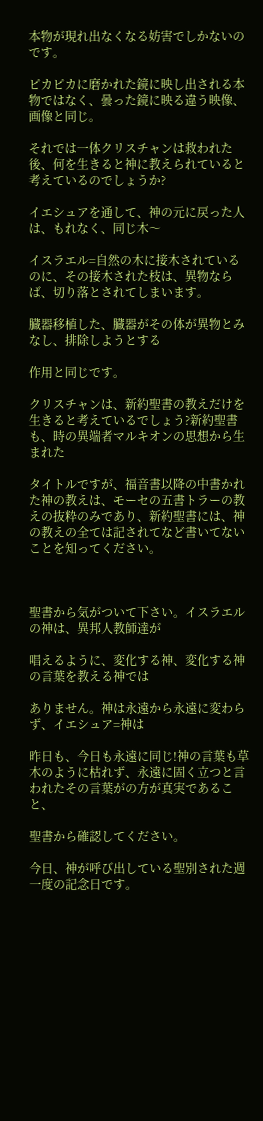本物が現れ出なくなる妨害でしかないのです。

ピカピカに磨かれた鏡に映し出される本物ではなく、曇った鏡に映る違う映像、画像と同じ。

それでは一体クリスチャンは救われた後、何を生きると神に教えられていると考えているのでしょうか?

イエシュアを通して、神の元に戻った人は、もれなく、同じ木〜

イスラエル=自然の木に接木されているのに、その接木された枝は、異物ならば、切り落とされてしまいます。

臓器移植した、臓器がその体が異物とみなし、排除しようとする

作用と同じです。

クリスチャンは、新約聖書の教えだけを生きると考えているでしょう?新約聖書も、時の異端者マルキオンの思想から生まれた

タイトルですが、福音書以降の中書かれた神の教えは、モーセの五書トラーの教えの抜粋のみであり、新約聖書には、神の教えの全ては記されてなど書いてないことを知ってください。



聖書から気がついて下さい。イスラエルの神は、異邦人教師達が

唱えるように、変化する神、変化する神の言葉を教える神では

ありません。神は永遠から永遠に変わらず、イエシュア=神は

昨日も、今日も永遠に同じ!神の言葉も草木のように枯れず、永遠に固く立つと言われたその言葉がの方が真実であること、

聖書から確認してください。

今日、神が呼び出している聖別された週一度の記念日です。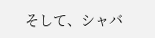そして、シャバ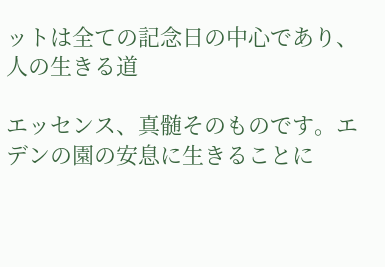ットは全ての記念日の中心であり、人の生きる道

エッセンス、真髄そのものです。エデンの園の安息に生きることに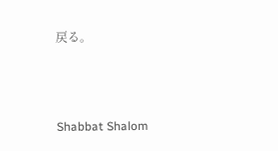戻る。



Shabbat Shalom